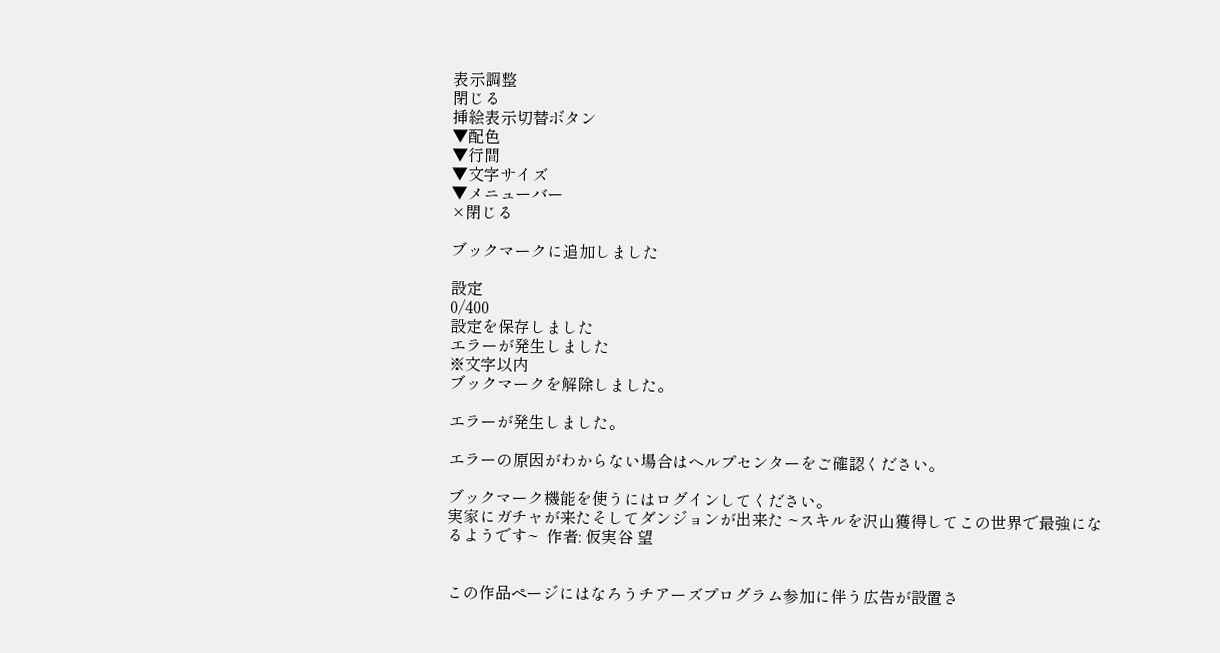表示調整
閉じる
挿絵表示切替ボタン
▼配色
▼行間
▼文字サイズ
▼メニューバー
×閉じる

ブックマークに追加しました

設定
0/400
設定を保存しました
エラーが発生しました
※文字以内
ブックマークを解除しました。

エラーが発生しました。

エラーの原因がわからない場合はヘルプセンターをご確認ください。

ブックマーク機能を使うにはログインしてください。
実家にガチャが来たそしてダンジョンが出来た ~スキルを沢山獲得してこの世界で最強になるようです~  作者: 仮実谷 望


この作品ページにはなろうチアーズプログラム参加に伴う広告が設置さ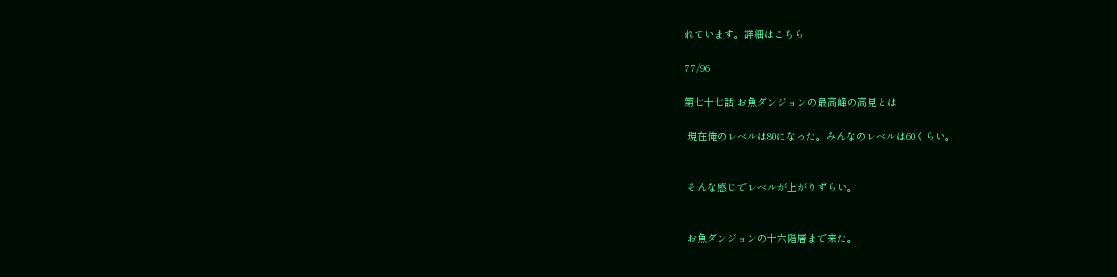れています。詳細はこちら

77/96

第七十七話 お魚ダンジョンの最高峰の高見とは

 現在俺のレベルは80になった。みんなのレベルは60くらい。


 そんな感じでレベルが上がりずらい。


 お魚ダンジョンの十六階層まで来た。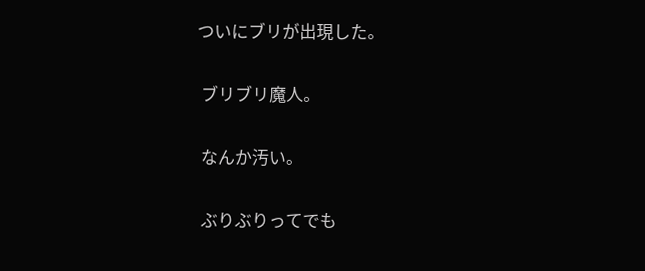ついにブリが出現した。


 ブリブリ魔人。


 なんか汚い。


 ぶりぶりってでも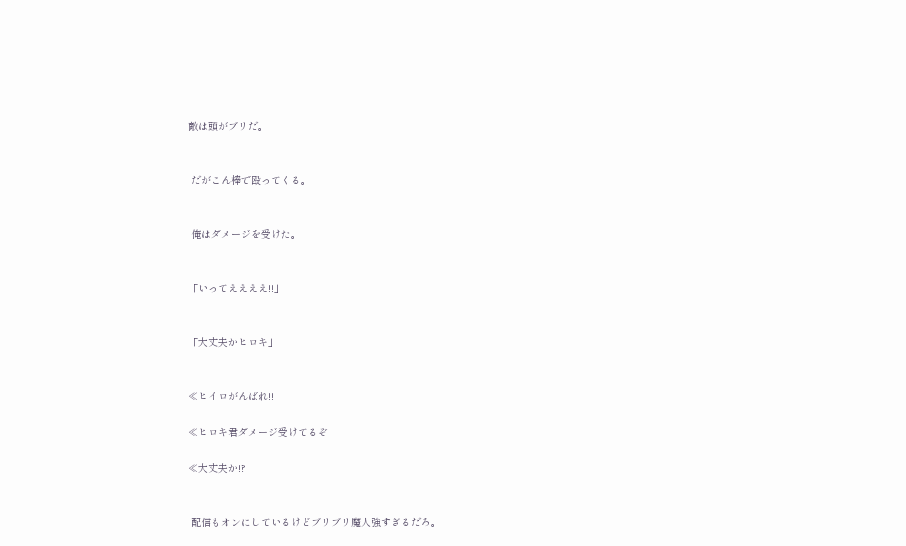敵は頭がブリだ。


 だがこん棒で殴ってくる。


 俺はダメージを受けた。


「いってええええ!!」


「大丈夫かヒロキ」


≪ヒイロがんばれ!!

≪ヒロキ君ダメージ受けてるぞ

≪大丈夫か!?


 配信もオンにしているけどブリブリ魔人強すぎるだろ。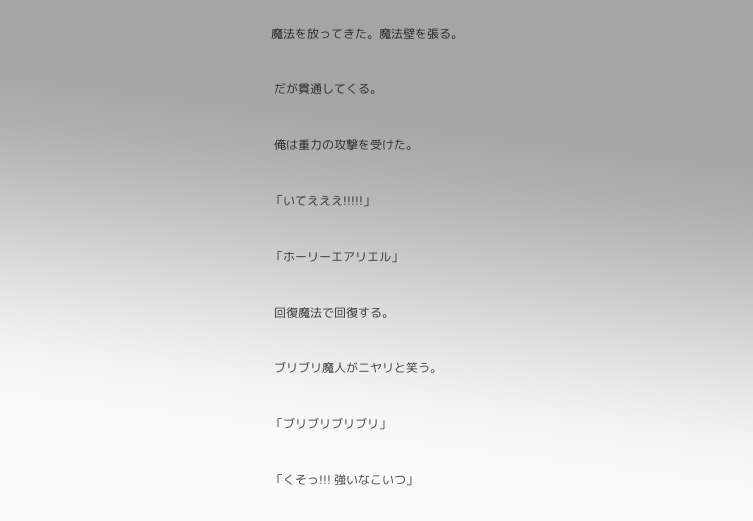魔法を放ってきた。魔法壁を張る。


 だが貫通してくる。


 俺は重力の攻撃を受けた。


「いてえええ!!!!!」


「ホーリーエアリエル」


 回復魔法で回復する。


 ブリブリ魔人がニヤリと笑う。


「ブリブリブリブリ」


「くそっ!!! 強いなこいつ」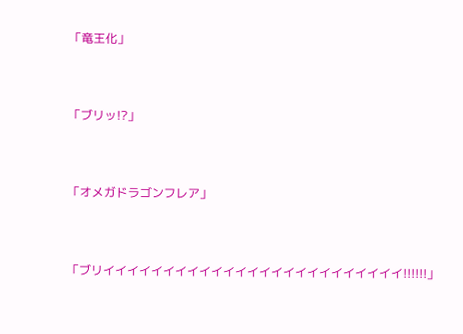「竜王化」


「ブリッ!?」


「オメガドラゴンフレア」


「ブリイイイイイイイイイイイイイイイイイイイイイイイイイ!!!!!!」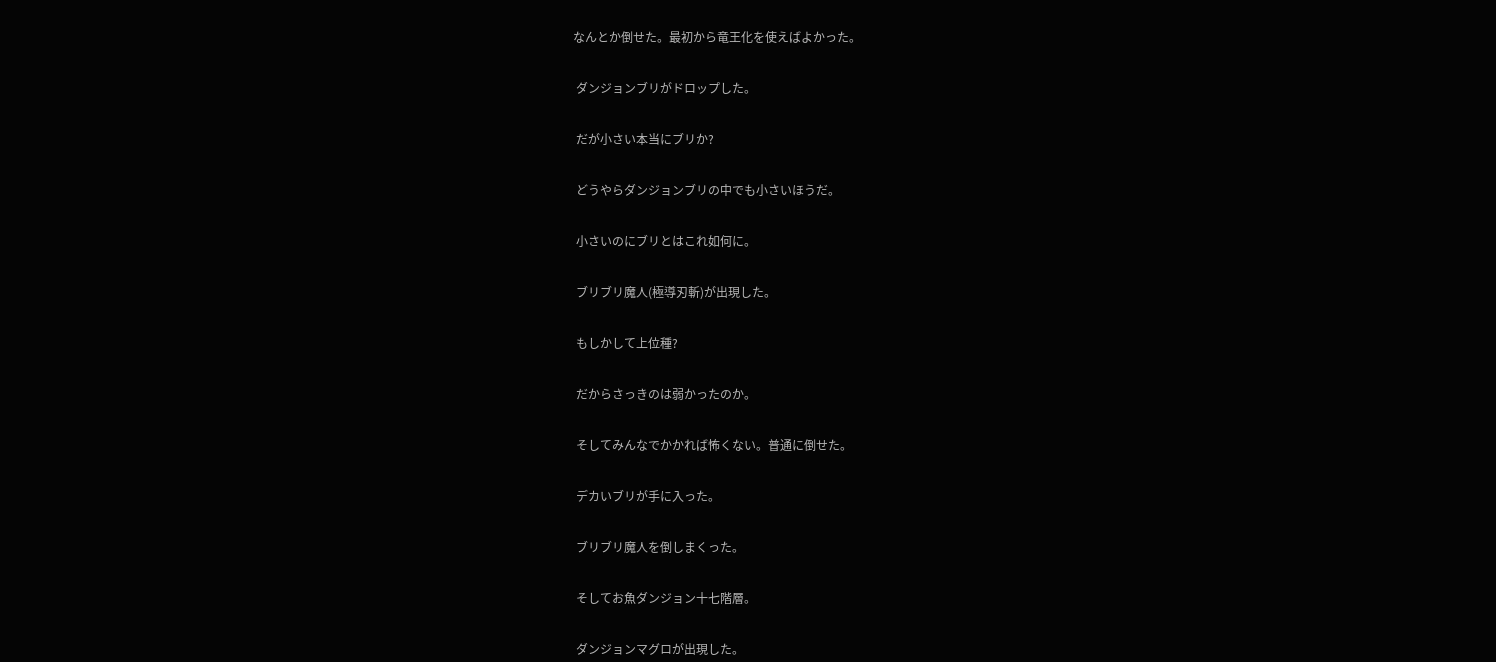なんとか倒せた。最初から竜王化を使えばよかった。


 ダンジョンブリがドロップした。


 だが小さい本当にブリか?


 どうやらダンジョンブリの中でも小さいほうだ。


 小さいのにブリとはこれ如何に。


 ブリブリ魔人(極導刃斬)が出現した。


 もしかして上位種?


 だからさっきのは弱かったのか。


 そしてみんなでかかれば怖くない。普通に倒せた。


 デカいブリが手に入った。


 ブリブリ魔人を倒しまくった。


 そしてお魚ダンジョン十七階層。


 ダンジョンマグロが出現した。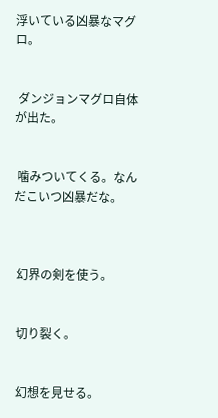浮いている凶暴なマグロ。


 ダンジョンマグロ自体が出た。


 噛みついてくる。なんだこいつ凶暴だな。



 幻界の剣を使う。


 切り裂く。


 幻想を見せる。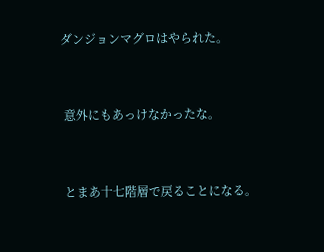ダンジョンマグロはやられた。


 意外にもあっけなかったな。


 とまあ十七階層で戻ることになる。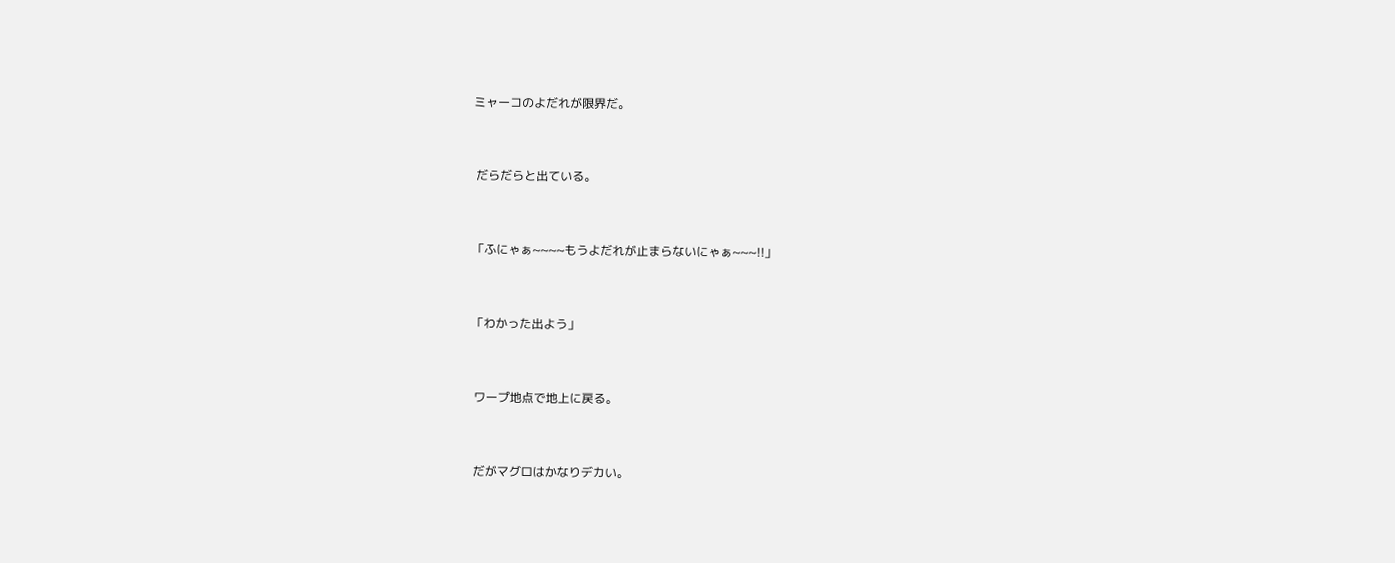ミャーコのよだれが限界だ。


 だらだらと出ている。


「ふにゃぁ~~~~もうよだれが止まらないにゃぁ~~~!!」


「わかった出よう」


 ワープ地点で地上に戻る。


 だがマグロはかなりデカい。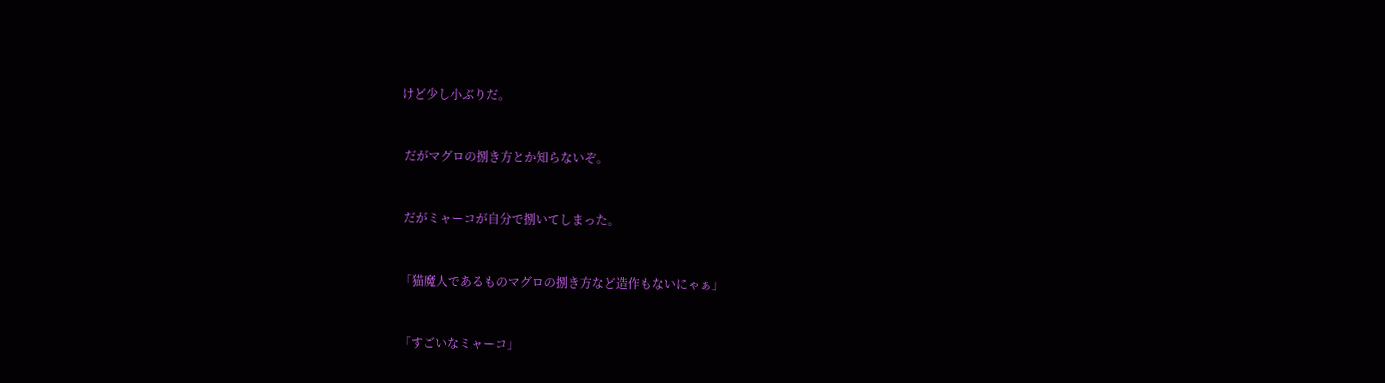けど少し小ぶりだ。


 だがマグロの捌き方とか知らないぞ。


 だがミャーコが自分で捌いてしまった。


「猫魔人であるものマグロの捌き方など造作もないにゃぁ」


「すごいなミャーコ」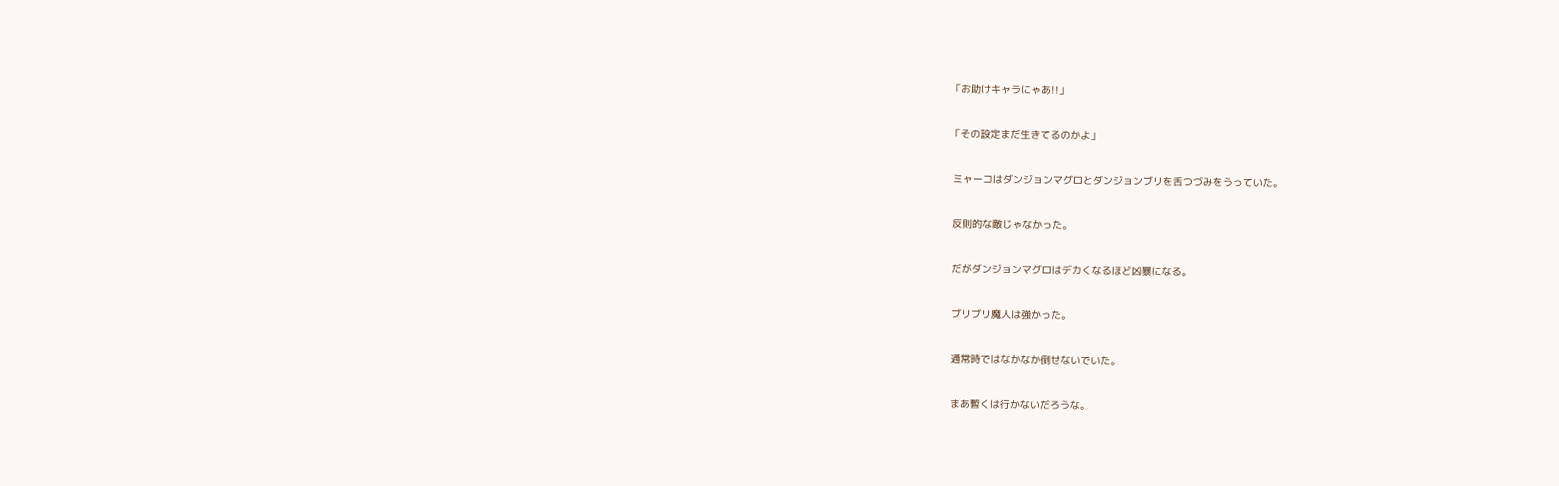「お助けキャラにゃあ!!」


「その設定まだ生きてるのかよ」


 ミャーコはダンジョンマグロとダンジョンブリを舌つづみをうっていた。


 反則的な敵じゃなかった。


 だがダンジョンマグロはデカくなるほど凶暴になる。


 ブリブリ魔人は強かった。


 通常時ではなかなか倒せないでいた。


 まあ暫くは行かないだろうな。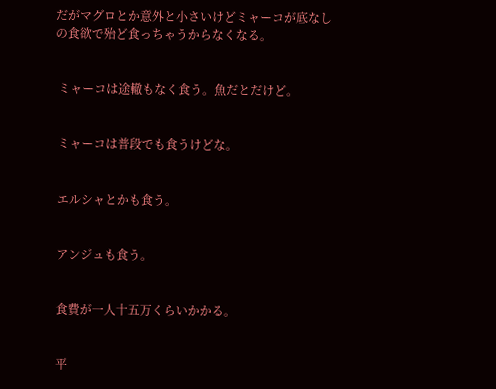だがマグロとか意外と小さいけどミャーコが底なしの食欲で殆ど食っちゃうからなくなる。


 ミャーコは途轍もなく食う。魚だとだけど。


 ミャーコは普段でも食うけどな。


 エルシャとかも食う。


 アンジュも食う。


 食費が一人十五万くらいかかる。


 平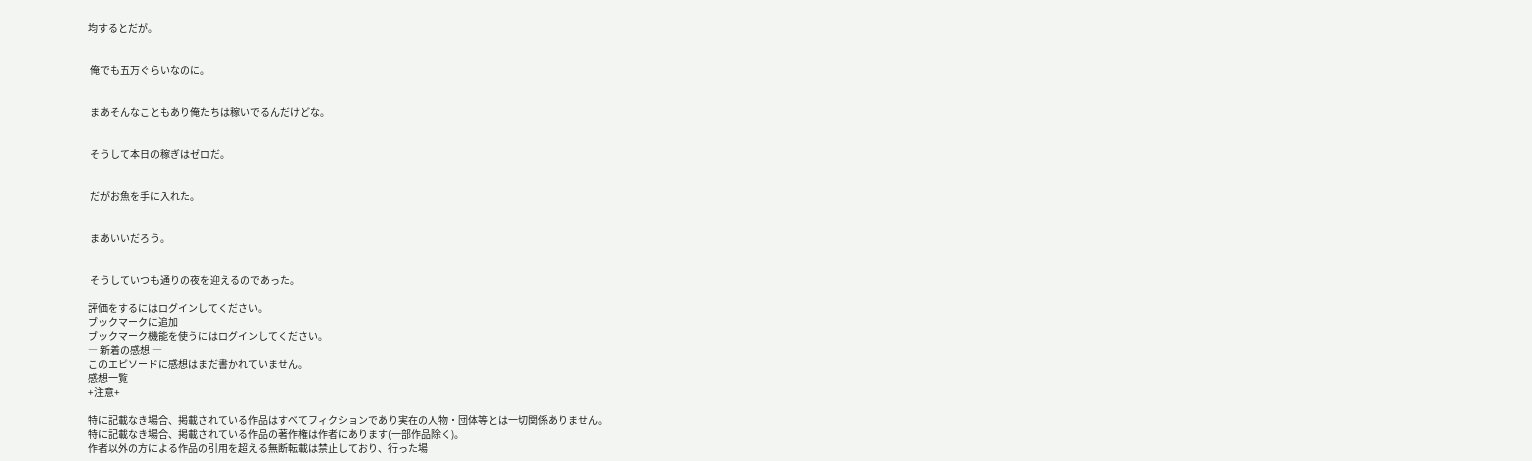均するとだが。


 俺でも五万ぐらいなのに。


 まあそんなこともあり俺たちは稼いでるんだけどな。


 そうして本日の稼ぎはゼロだ。


 だがお魚を手に入れた。


 まあいいだろう。


 そうしていつも通りの夜を迎えるのであった。

評価をするにはログインしてください。
ブックマークに追加
ブックマーク機能を使うにはログインしてください。
― 新着の感想 ―
このエピソードに感想はまだ書かれていません。
感想一覧
+注意+

特に記載なき場合、掲載されている作品はすべてフィクションであり実在の人物・団体等とは一切関係ありません。
特に記載なき場合、掲載されている作品の著作権は作者にあります(一部作品除く)。
作者以外の方による作品の引用を超える無断転載は禁止しており、行った場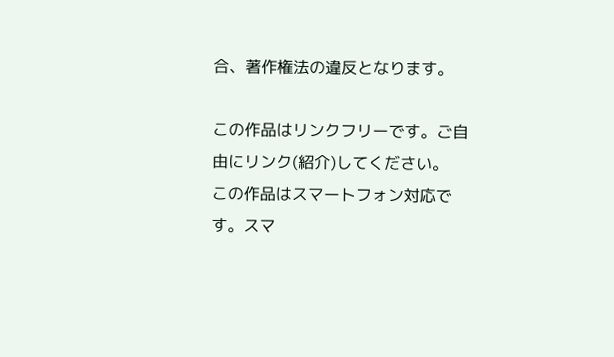合、著作権法の違反となります。

この作品はリンクフリーです。ご自由にリンク(紹介)してください。
この作品はスマートフォン対応です。スマ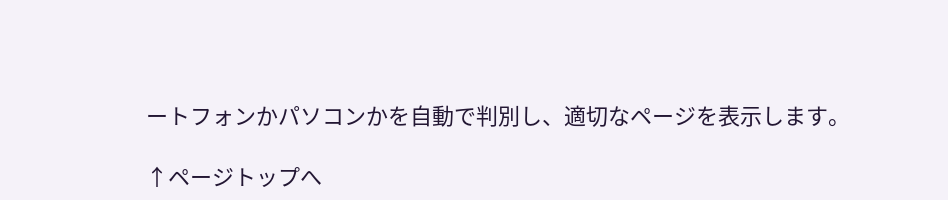ートフォンかパソコンかを自動で判別し、適切なページを表示します。

↑ページトップへ